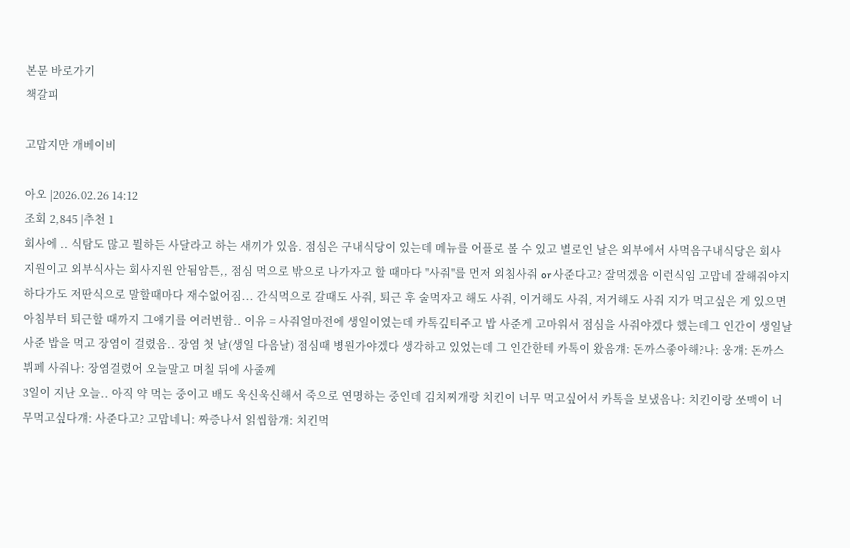본문 바로가기
책갈피

고맙지만 개베이비

아오 |2026.02.26 14:12
조회 2,845 |추천 1
회사에 .. 식탐도 많고 뭘하든 사달라고 하는 새끼가 있음. 점심은 구내식당이 있는데 메뉴를 어플로 볼 수 있고 별로인 날은 외부에서 사먹음구내식당은 회사 지원이고 외부식사는 회사지원 안됨암튼,, 점심 먹으로 밖으로 나가자고 할 때마다 "사줘"를 먼저 외침사줘 or 사준다고? 잘먹겠음 이런식임 고맙네 잘해줘야지 하다가도 저딴식으로 말할때마다 재수없어짐... 간식먹으로 갈때도 사줘, 퇴근 후 술먹자고 해도 사줘, 이거해도 사줘, 저거해도 사줘 지가 먹고싶은 게 있으면 아침부터 퇴근할 때까지 그얘기를 여러번함.. 이유 = 사줘얼마전에 생일이였는데 카톡깊티주고 밥 사준게 고마워서 점심을 사줘야겠다 했는데그 인간이 생일날 사준 밥을 먹고 장염이 걸렸음.. 장염 첫 날(생일 다음날) 점심때 병원가야겠다 생각하고 있었는데 그 인간한테 카톡이 왔음걔: 돈까스좋아해?나: 웅걔: 돈까스 뷔페 사줘나: 장염걸렸어 오늘말고 며칠 뒤에 사줄께
3일이 지난 오늘.. 아직 약 먹는 중이고 배도 욱신욱신해서 죽으로 연명하는 중인데 김치찌개랑 치킨이 너무 먹고싶어서 카톡을 보냈음나: 치킨이랑 쏘맥이 너무먹고싶다걔: 사준다고? 고맙네니: 짜증나서 읽씹함걔: 치킨먹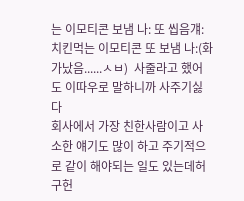는 이모티콘 보냄 나: 또 씹음걔: 치킨먹는 이모티콘 또 보냄 나:(화가났음......ㅅㅂ)  사줄라고 했어도 이따우로 말하니까 사주기싫다
회사에서 가장 친한사람이고 사소한 얘기도 많이 하고 주기적으로 같이 해야되는 일도 있는데허구헌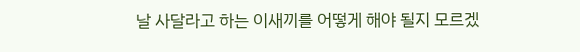날 사달라고 하는 이새끼를 어떻게 해야 될지 모르겠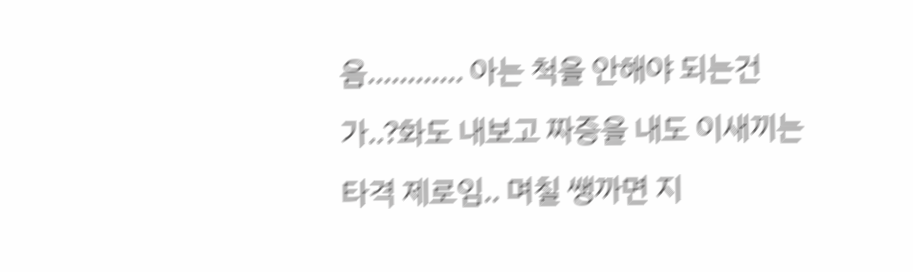음............ 아는 척을 안해야 되는건가..?화도 내보고 짜증을 내도 이새끼는 타격 제로임.. 며칠 쌩까면 지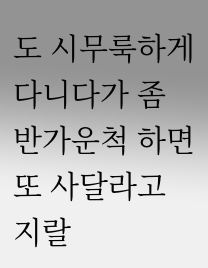도 시무룩하게 다니다가 좀 반가운척 하면 또 사달라고 지랄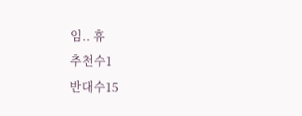임.. 휴
추천수1
반대수15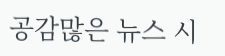공감많은 뉴스 시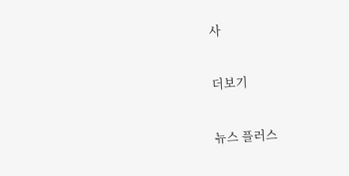사

더보기

뉴스 플러스